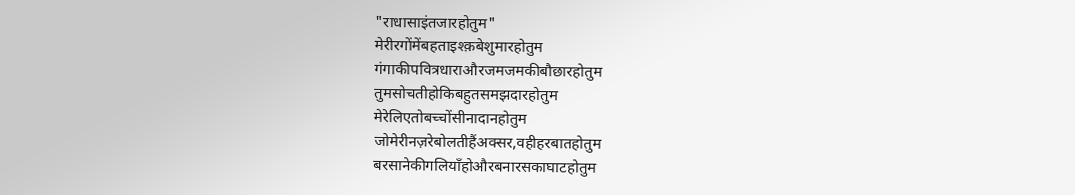"राधासाइंतजारहोतुम"
मेरीरगोंमेंबहताइश्क़बेशुमारहोतुम
गंगाकीपवित्रधाराऔरजमजमकीबौछारहोतुम
तुमसोचतीहोकिबहुतसमझदारहोतुम
मेरेलिएतोबच्चोंसीनादानहोतुम
जोमेरीनज़रेबोलतीहैंअक्सर,वहीहरबातहोतुम
बरसानेकीगलियाँहोऔरबनारसकाघाटहोतुम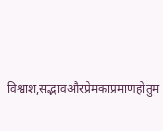विश्वाश,सद्भावऔरप्रेमकाप्रमाणहोतुम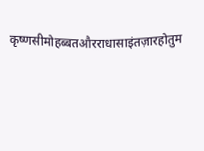कृष्णसीमोहब्बतऔरराधासाइंतज़ारहोतुम